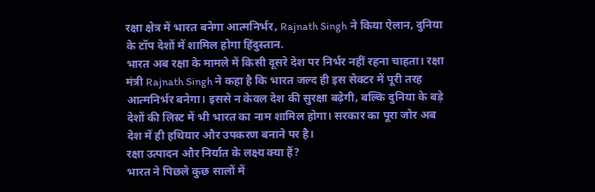रक्षा क्षेत्र में भारत बनेगा आत्मनिर्भर, Rajnath Singh ने किया ऐलान, दुनिया के टॉप देशों में शामिल होगा हिंदुस्तान.
भारत अब रक्षा के मामले में किसी दूसरे देश पर निर्भर नहीं रहना चाहता। रक्षा मंत्री Rajnath Singh ने कहा है कि भारत जल्द ही इस सेक्टर में पूरी तरह आत्मनिर्भर बनेगा। इससे न केवल देश की सुरक्षा बढ़ेगी, बल्कि दुनिया के बड़े देशों की लिस्ट में भी भारत का नाम शामिल होगा। सरकार का पूरा जोर अब देश में ही हथियार और उपकरण बनाने पर है।
रक्षा उत्पादन और निर्यात के लक्ष्य क्या हैं?
भारत ने पिछले कुछ सालों में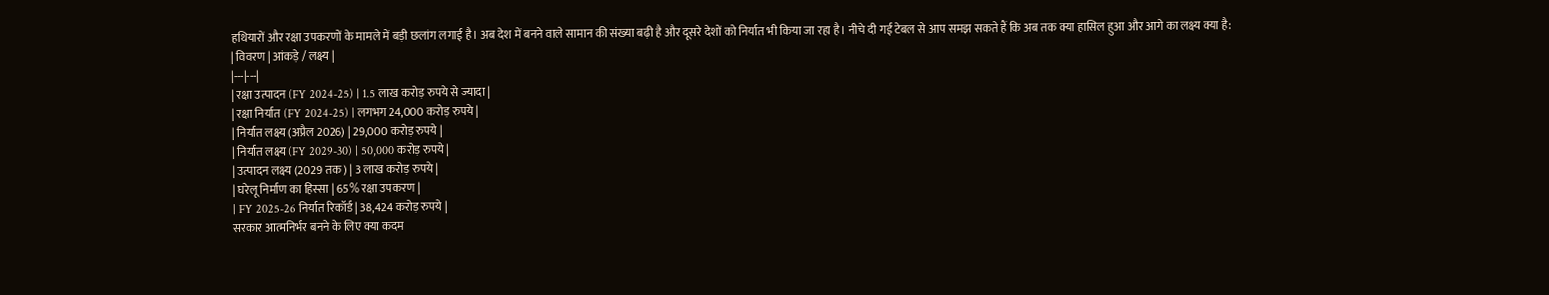हथियारों और रक्षा उपकरणों के मामले में बड़ी छलांग लगाई है। अब देश में बनने वाले सामान की संख्या बढ़ी है और दूसरे देशों को निर्यात भी किया जा रहा है। नीचे दी गई टेबल से आप समझ सकते हैं कि अब तक क्या हासिल हुआ और आगे का लक्ष्य क्या है:
| विवरण | आंकड़े / लक्ष्य |
|---|---|
| रक्षा उत्पादन (FY 2024-25) | 1.5 लाख करोड़ रुपये से ज्यादा |
| रक्षा निर्यात (FY 2024-25) | लगभग 24,000 करोड़ रुपये |
| निर्यात लक्ष्य (अप्रैल 2026) | 29,000 करोड़ रुपये |
| निर्यात लक्ष्य (FY 2029-30) | 50,000 करोड़ रुपये |
| उत्पादन लक्ष्य (2029 तक) | 3 लाख करोड़ रुपये |
| घरेलू निर्माण का हिस्सा | 65% रक्षा उपकरण |
| FY 2025-26 निर्यात रिकॉर्ड | 38,424 करोड़ रुपये |
सरकार आत्मनिर्भर बनने के लिए क्या कदम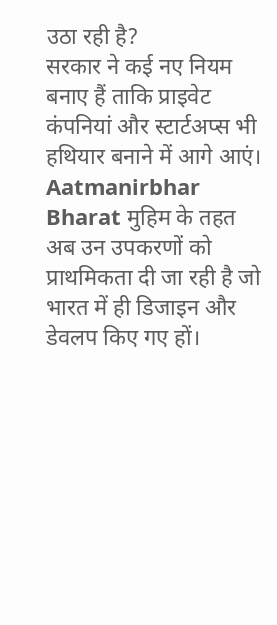उठा रही है?
सरकार ने कई नए नियम बनाए हैं ताकि प्राइवेट कंपनियां और स्टार्टअप्स भी हथियार बनाने में आगे आएं। Aatmanirbhar Bharat मुहिम के तहत अब उन उपकरणों को प्राथमिकता दी जा रही है जो भारत में ही डिजाइन और डेवलप किए गए हों।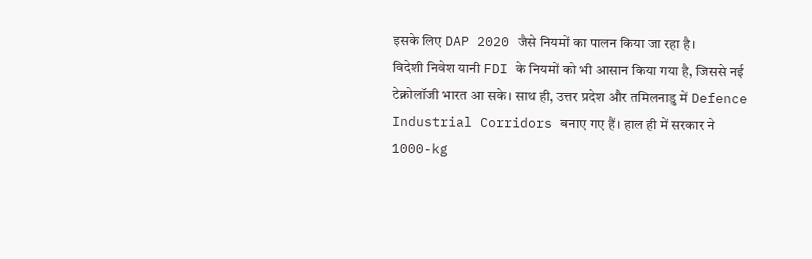इसके लिए DAP 2020 जैसे नियमों का पालन किया जा रहा है।
विदेशी निवेश यानी FDI के नियमों को भी आसान किया गया है, जिससे नई टेक्नोलॉजी भारत आ सके। साथ ही, उत्तर प्रदेश और तमिलनाडु में Defence Industrial Corridors बनाए गए हैं। हाल ही में सरकार ने 1000-kg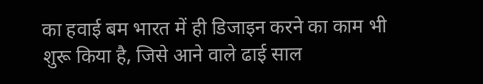का हवाई बम भारत में ही डिजाइन करने का काम भी शुरू किया है, जिसे आने वाले ढाई साल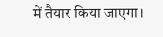में तैयार किया जाएगा।